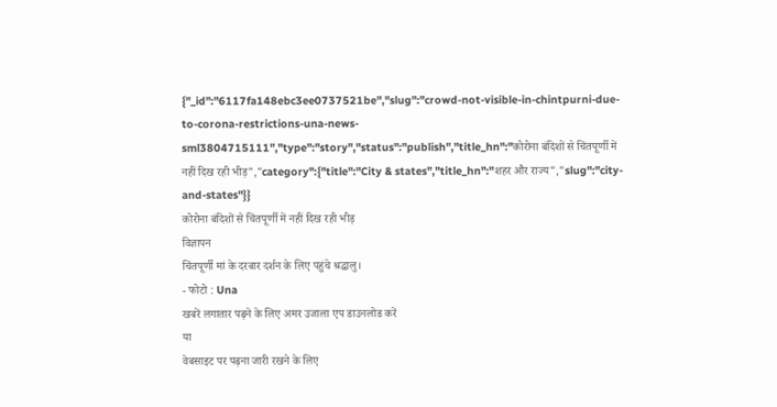{"_id":"6117fa148ebc3ee0737521be","slug":"crowd-not-visible-in-chintpurni-due-to-corona-restrictions-una-news-sml3804715111","type":"story","status":"publish","title_hn":"कोरोना बंदिशों से चिंतपूर्णी में नहीं दिख रही भीड़","category":{"title":"City & states","title_hn":"शहर और राज्य","slug":"city-and-states"}}
कोरोना बंदिशों से चिंतपूर्णी में नहीं दिख रही भीड़
विज्ञापन
चिंतपूर्णी मां के दरबार दर्शन के लिए पहुंचे श्रद्धालु।
- फोटो : Una
खबरें लगातार पढ़ने के लिए अमर उजाला एप डाउनलोड करें
या
वेबसाइट पर पढ़ना जारी रखने के लिए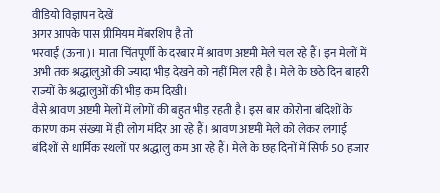वीडियो विज्ञापन देखें
अगर आपके पास प्रीमियम मेंबरशिप है तो
भरवाईं (ऊना)। माता चिंतपूर्णी के दरबार में श्रावण अष्टमी मेले चल रहे हैं। इन मेलों में अभी तक श्रद्धालुओं की ज्यादा भीड़ देखने को नहीं मिल रही है। मेले के छठे दिन बाहरी राज्यों के श्रद्धालुओं की भीड़ कम दिखी।
वैसे श्रावण अष्टमी मेलों में लोगों की बहुत भीड़ रहती है। इस बार कोरोना बंदिशों के कारण कम संख्या में ही लोग मंदिर आ रहे हैं। श्रावण अष्टमी मेले को लेकर लगाई बंदिशों से धार्मिक स्थलों पर श्रद्धालु कम आ रहे हैं। मेले के छह दिनों में सिर्फ 50 हजार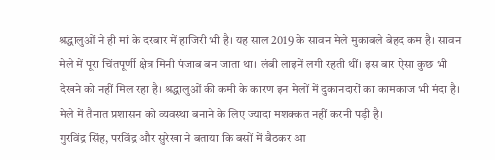श्रद्धालुओं ने ही मां के दरबार में हाजिरी भी है। यह साल 2019 के सावन मेले मुकाबले बेहद कम है। सावन मेले में पूरा चिंतपूर्णी क्षेत्र मिनी पंजाब बन जाता था। लंबी लाइनें लगी रहती थीं। इस बार ऐसा कुछ भी देखने को नहीं मिल रहा है। श्रद्धालुओं की कमी के कारण इन मेलों में दुकानदारों का कामकाज भी मंदा है। मेले में तैनात प्रशासन को व्यवस्था बनाने के लिए ज्यादा मशक्कत नहीं करनी पड़ी है।
गुरविंद्र सिंह, परविंद्र और सुरेखा ने बताया कि बसों में बैठकर आ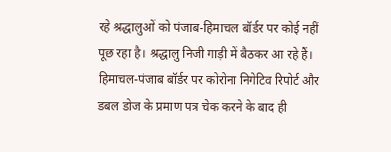रहे श्रद्धालुओं को पंजाब-हिमाचल बॉर्डर पर कोई नहीं पूछ रहा है। श्रद्धालु निजी गाड़ी में बैठकर आ रहे हैं। हिमाचल-पंजाब बॉर्डर पर कोरोना निगेटिव रिपोर्ट और डबल डोज के प्रमाण पत्र चेक करने के बाद ही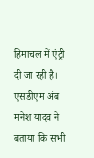हिमाचल में एंट्री दी जा रही है। एसडीएम अंब मनेश यादव ने बताया कि सभी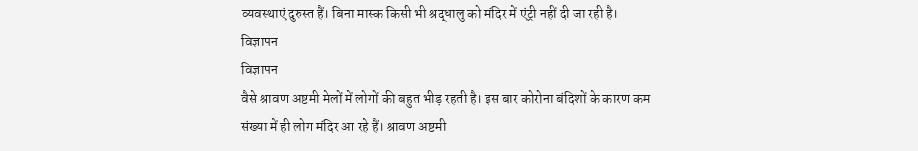व्यवस्थाएं दुरुस्त हैं। बिना मास्क किसी भी श्रद्धालु को मंदिर में एंट्री नहीं दी जा रही है।
विज्ञापन
विज्ञापन
वैसे श्रावण अष्टमी मेलों में लोगों की बहुत भीड़ रहती है। इस बार कोरोना बंदिशों के कारण कम संख्या में ही लोग मंदिर आ रहे हैं। श्रावण अष्टमी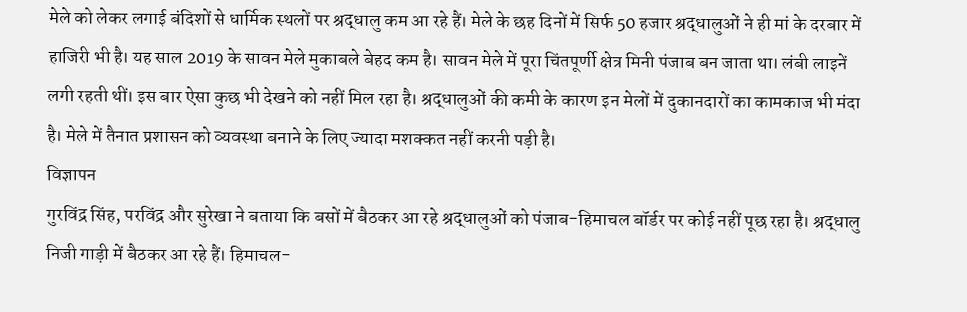मेले को लेकर लगाई बंदिशों से धार्मिक स्थलों पर श्रद्धालु कम आ रहे हैं। मेले के छह दिनों में सिर्फ 50 हजार श्रद्धालुओं ने ही मां के दरबार में हाजिरी भी है। यह साल 2019 के सावन मेले मुकाबले बेहद कम है। सावन मेले में पूरा चिंतपूर्णी क्षेत्र मिनी पंजाब बन जाता था। लंबी लाइनें लगी रहती थीं। इस बार ऐसा कुछ भी देखने को नहीं मिल रहा है। श्रद्धालुओं की कमी के कारण इन मेलों में दुकानदारों का कामकाज भी मंदा है। मेले में तैनात प्रशासन को व्यवस्था बनाने के लिए ज्यादा मशक्कत नहीं करनी पड़ी है।
विज्ञापन
गुरविंद्र सिंह, परविंद्र और सुरेखा ने बताया कि बसों में बैठकर आ रहे श्रद्धालुओं को पंजाब-हिमाचल बॉर्डर पर कोई नहीं पूछ रहा है। श्रद्धालु निजी गाड़ी में बैठकर आ रहे हैं। हिमाचल-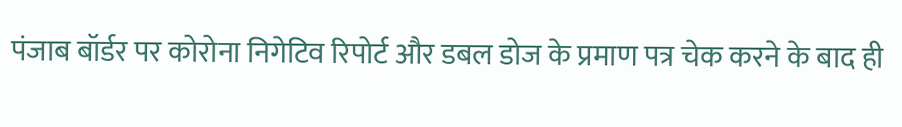पंजाब बॉर्डर पर कोरोना निगेटिव रिपोर्ट और डबल डोज के प्रमाण पत्र चेक करने के बाद ही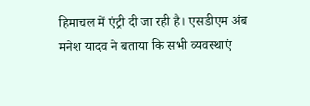हिमाचल में एंट्री दी जा रही है। एसडीएम अंब मनेश यादव ने बताया कि सभी व्यवस्थाएं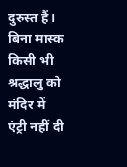दुरुस्त हैं। बिना मास्क किसी भी श्रद्धालु को मंदिर में एंट्री नहीं दी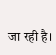जा रही है।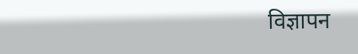विज्ञापन